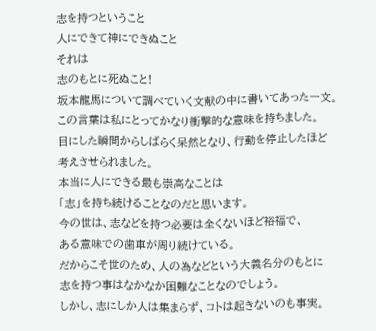志を持つということ
人にできて神にできぬこと
それは
志のもとに死ぬこと!
坂本龍馬について調べていく文献の中に書いてあった一文。
この言葉は私にとってかなり衝撃的な意味を持ちました。
目にした瞬間からしばらく呆然となり、行動を停止したほど
考えさせられました。
本当に人にできる最も崇高なことは
「志」を持ち続けることなのだと思います。
今の世は、志などを持つ必要は全くないほど裕福で、
ある意味での歯車が周り続けている。
だからこそ世のため、人の為などという大義名分のもとに
志を持つ事はなかなか困難なことなのでしょう。
しかし、志にしか人は集まらず、コトは起きないのも事実。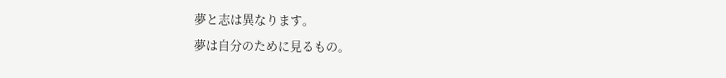夢と志は異なります。
夢は自分のために見るもの。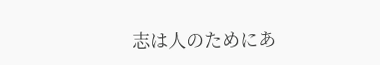志は人のためにあ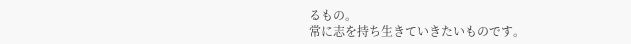るもの。
常に志を持ち生きていきたいものです。